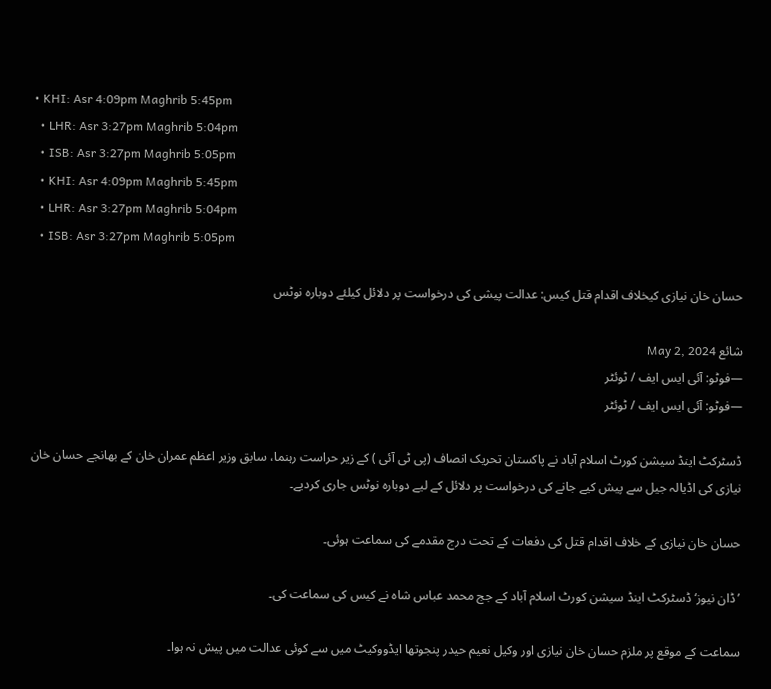• KHI: Asr 4:09pm Maghrib 5:45pm
  • LHR: Asr 3:27pm Maghrib 5:04pm
  • ISB: Asr 3:27pm Maghrib 5:05pm
  • KHI: Asr 4:09pm Maghrib 5:45pm
  • LHR: Asr 3:27pm Maghrib 5:04pm
  • ISB: Asr 3:27pm Maghrib 5:05pm

حسان خان نیازی کیخلاف اقدام قتل کیس: عدالت پیشی کی درخواست پر دلائل کیلئے دوبارہ نوٹس

شائع May 2, 2024
—فوٹو: آئی ایس ایف / ٹوئٹر
—فوٹو: آئی ایس ایف / ٹوئٹر

ڈسٹرکٹ اینڈ سیشن کورٹ اسلام آباد نے پاکستان تحریک انصاف (پی ٹی آئی ) کے زیر حراست رہنما، سابق وزیر اعظم عمران خان کے بھانجے حسان خان نیازی کی اڈیالہ جیل سے پیش کیے جانے کی درخواست پر دلائل کے لیے دوبارہ نوٹس جاری کردیے۔

حسان خان نیازی کے خلاف اقدام قتل کی دفعات کے تحت درج مقدمے کی سماعت ہوئی۔

’ڈان نیوز‘ ڈسٹرکٹ اینڈ سیشن کورٹ اسلام آباد کے جج محمد عباس شاہ نے کیس کی سماعت کی۔

سماعت کے موقع پر ملزم حسان خان نیازی اور وکیل نعیم حیدر پنجوتھا ایڈووکیٹ میں سے کوئی عدالت میں پیش نہ ہوا۔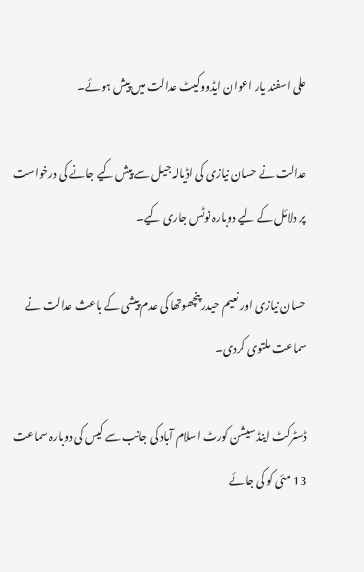علی اسفند یار اعوان ایڈووکیٹ عدالت میں پیش ہوئے۔

عدالت نے حسان نیازی کی اڈیالہ جیل سے پیش کیے جانے کی درخواست پر دلائل کے لیے دوبارہ نوٹس جاری کیے۔

حسان نیازی اور نعیم حیدر پنچھوتھا کی عدم پیشی کے باعث عدالت نے سماعت ملتوی کردی۔

ڈسٹرکٹ اینڈ سیشن کورٹ اسلام آباد کی جانب سے کیس کی دوبارہ سماعت 13 مئی کو کی جائے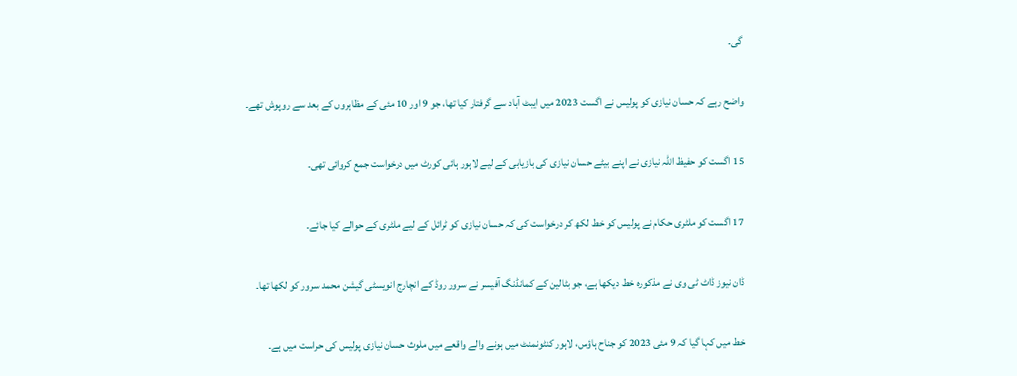گی۔

واضح رہے کہ حسان نیازی کو پولیس نے اگست 2023 میں ایبٹ آباد سے گرفتار کیا تھا، جو 9 اور 10 مئی کے مظاہروں کے بعد سے روپوش تھے۔

15 اگست کو حفیظ اللہ نیازی نے اپنے بیٹے حسان نیازی کی بازیابی کے لیے لاہور ہائی کورٹ میں درخواست جمع کروائی تھی۔

17 اگست کو ملٹری حکام نے پولیس کو خط لکھ کر درخواست کی کہ حسان نیازی کو ٹرائل کے لیے ملٹری کے حوالے کیا جائے۔

ڈان نیوز ڈاٹ ٹی وی نے مذکورہ خط دیکھا ہے، جو بٹالین کے کمانڈنگ آفیسر نے سرور روڈ کے انچارج انویسٹی گیشن محمد سرور کو لکھا تھا۔

خط میں کہا گیا کہ 9 مئی 2023 کو جناح ہاؤس، لاہور کنٹونمنٹ میں ہونے والے واقعے میں ملوث حسان نیازی پولیس کی حراست میں ہے۔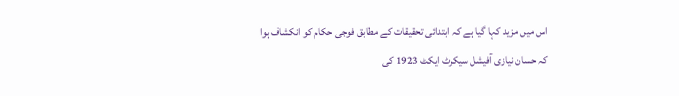اس میں مزید کہا گیا ہے کہ ابتدائی تحقیقات کے مطابق فوجی حکام کو انکشاف ہوا کہ حسان نیازی آفیشل سیکرٹ ایکٹ 1923 کی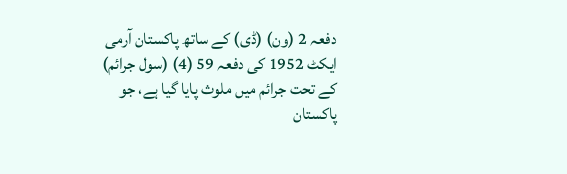دفعہ 2 (ون) (ڈی) کے ساتھ پاکستان آرمی ایکٹ 1952 کی دفعہ 59 (4) (سول جرائم) کے تحت جرائم میں ملوث پایا گیا ہے، جو پاکستان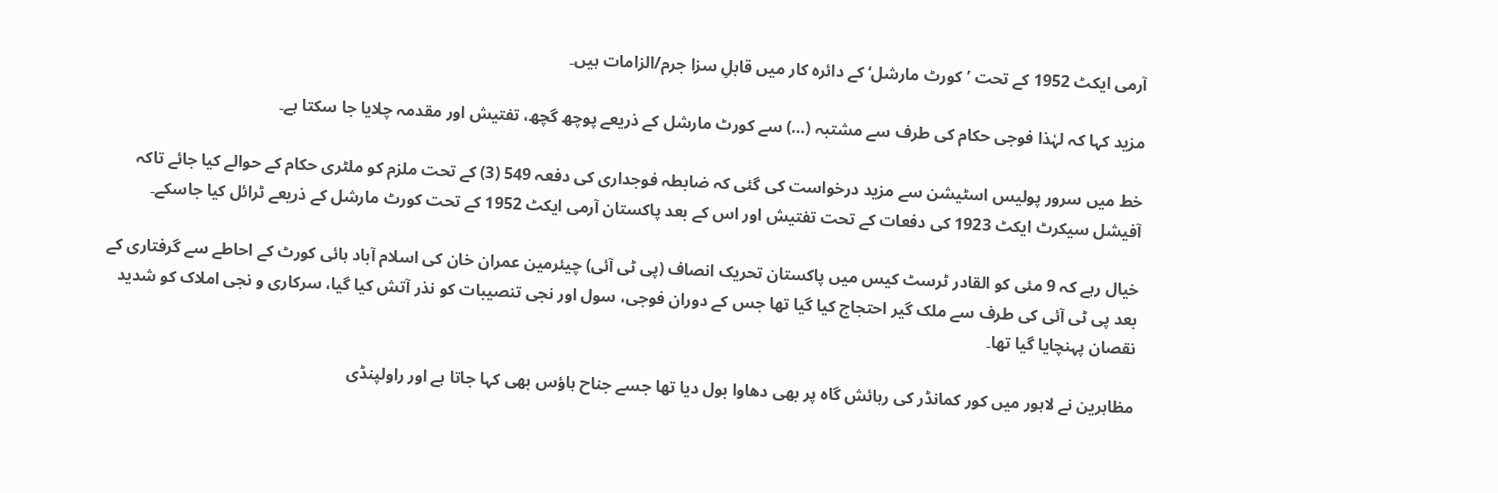آرمی ایکٹ 1952 کے تحت ’کورٹ مارشل‘ کے دائرہ کار میں قابلِ سزا جرم/الزامات ہیں۔

مزید کہا کہ لہٰذا فوجی حکام کی طرف سے مشتبہ (…) سے کورٹ مارشل کے ذریعے پوچھ گچھ، تفتیش اور مقدمہ چلایا جا سکتا ہے۔

خط میں سرور پولیس اسٹیشن سے مزید درخواست کی گئی کہ ضابطہ فوجداری کی دفعہ 549 (3) کے تحت ملزم کو ملٹری حکام کے حوالے کیا جائے تاکہ آفیشل سیکرٹ ایکٹ 1923 کی دفعات کے تحت تفتیش اور اس کے بعد پاکستان آرمی ایکٹ 1952 کے تحت کورٹ مارشل کے ذریعے ٹرائل کیا جاسکے۔

خیال رہے کہ 9 مئی کو القادر ٹرسٹ کیس میں پاکستان تحریک انصاف (پی ٹی آئی) چیئرمین عمران خان کی اسلام آباد ہائی کورٹ کے احاطے سے گرفتاری کے بعد پی ٹی آئی کی طرف سے ملک گیر احتجاج کیا گیا تھا جس کے دوران فوجی، سول اور نجی تنصیبات کو نذر آتش کیا گیا، سرکاری و نجی املاک کو شدید نقصان پہنچایا گیا تھا۔

مظاہرین نے لاہور میں کور کمانڈر کی رہائش گاہ پر بھی دھاوا بول دیا تھا جسے جناح ہاؤس بھی کہا جاتا ہے اور راولپنڈی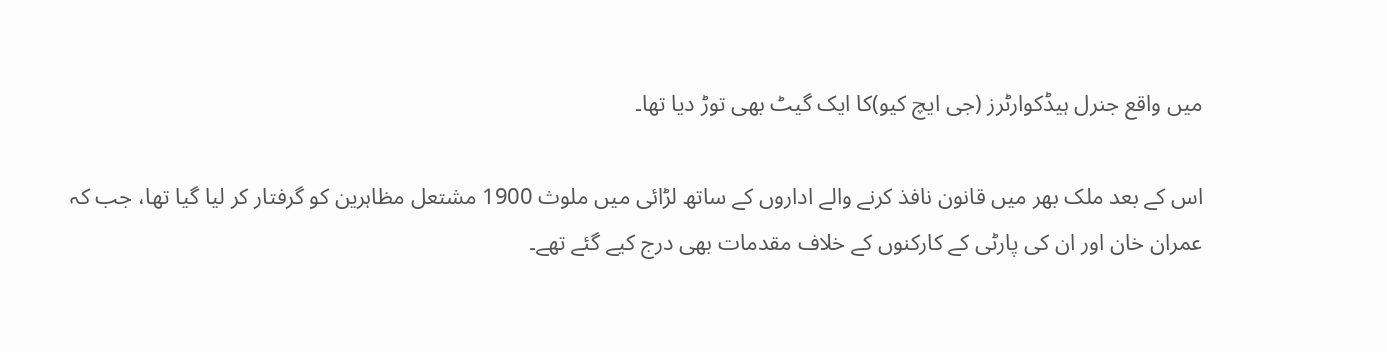میں واقع جنرل ہیڈکوارٹرز (جی ایچ کیو)کا ایک گیٹ بھی توڑ دیا تھا۔

اس کے بعد ملک بھر میں قانون نافذ کرنے والے اداروں کے ساتھ لڑائی میں ملوث 1900 مشتعل مظاہرین کو گرفتار کر لیا گیا تھا، جب کہ عمران خان اور ان کی پارٹی کے کارکنوں کے خلاف مقدمات بھی درج کیے گئے تھے۔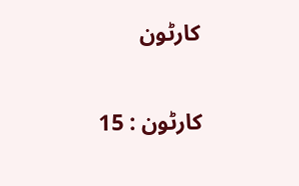کارٹون

کارٹون : 15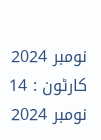نومبر 2024
کارٹون : 14 نومبر 2024